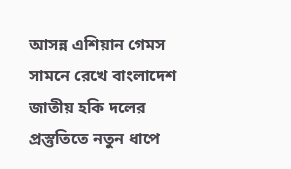আসন্ন এশিয়ান গেমস সামনে রেখে বাংলাদেশ জাতীয় হকি দলের প্রস্তুতিতে নতুন ধাপে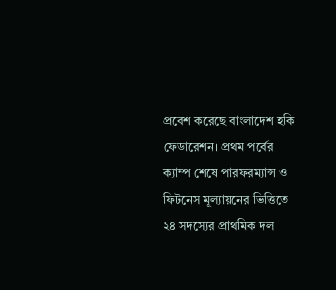প্রবেশ করেছে বাংলাদেশ হকি ফেডারেশন। প্রথম পর্বের ক্যাম্প শেষে পারফরম্যান্স ও ফিটনেস মূল্যায়নের ভিত্তিতে ২৪ সদস্যের প্রাথমিক দল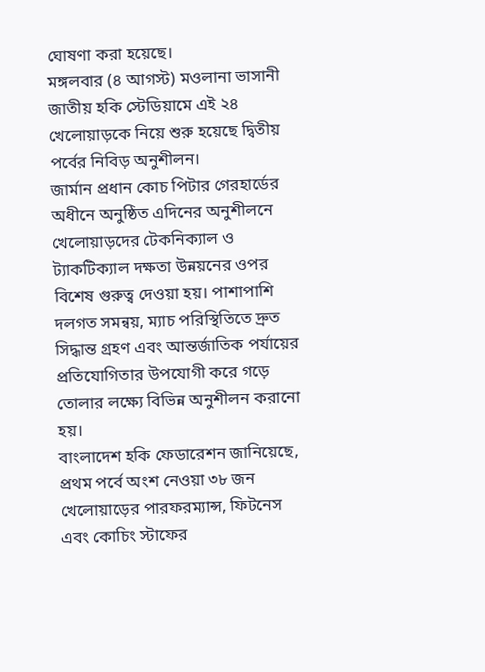ঘোষণা করা হয়েছে।
মঙ্গলবার (৪ আগস্ট) মওলানা ভাসানী জাতীয় হকি স্টেডিয়ামে এই ২৪ খেলোয়াড়কে নিয়ে শুরু হয়েছে দ্বিতীয় পর্বের নিবিড় অনুশীলন।
জার্মান প্রধান কোচ পিটার গেরহার্ডের অধীনে অনুষ্ঠিত এদিনের অনুশীলনে খেলোয়াড়দের টেকনিক্যাল ও ট্যাকটিক্যাল দক্ষতা উন্নয়নের ওপর বিশেষ গুরুত্ব দেওয়া হয়। পাশাপাশি দলগত সমন্বয়, ম্যাচ পরিস্থিতিতে দ্রুত সিদ্ধান্ত গ্রহণ এবং আন্তর্জাতিক পর্যায়ের প্রতিযোগিতার উপযোগী করে গড়ে তোলার লক্ষ্যে বিভিন্ন অনুশীলন করানো হয়।
বাংলাদেশ হকি ফেডারেশন জানিয়েছে, প্রথম পর্বে অংশ নেওয়া ৩৮ জন খেলোয়াড়ের পারফরম্যান্স, ফিটনেস এবং কোচিং স্টাফের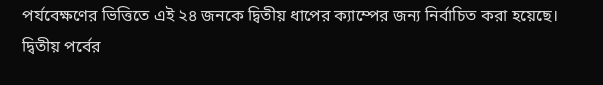পর্যবেক্ষণের ভিত্তিতে এই ২৪ জনকে দ্বিতীয় ধাপের ক্যাম্পের জন্য নির্বাচিত করা হয়েছে। দ্বিতীয় পর্বের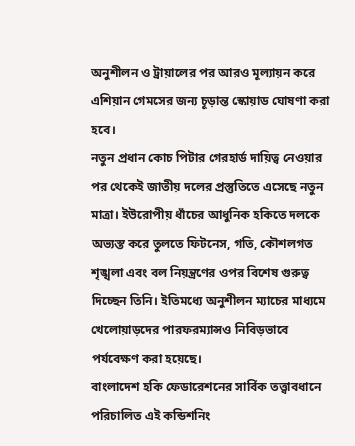অনুশীলন ও ট্রায়ালের পর আরও মূল্যায়ন করে এশিয়ান গেমসের জন্য চূড়ান্ত স্কোয়াড ঘোষণা করা হবে।
নতুন প্রধান কোচ পিটার গেরহার্ড দায়িত্ব নেওয়ার পর থেকেই জাতীয় দলের প্রস্তুতিতে এসেছে নতুন মাত্রা। ইউরোপীয় ধাঁচের আধুনিক হকিতে দলকে অভ্যস্ত করে তুলতে ফিটনেস, গতি, কৌশলগত শৃঙ্খলা এবং বল নিয়ন্ত্রণের ওপর বিশেষ গুরুত্ব দিচ্ছেন তিনি। ইতিমধ্যে অনুশীলন ম্যাচের মাধ্যমে খেলোয়াড়দের পারফরম্যান্সও নিবিড়ভাবে পর্যবেক্ষণ করা হয়েছে।
বাংলাদেশ হকি ফেডারেশনের সার্বিক তত্ত্বাবধানে পরিচালিত এই কন্ডিশনিং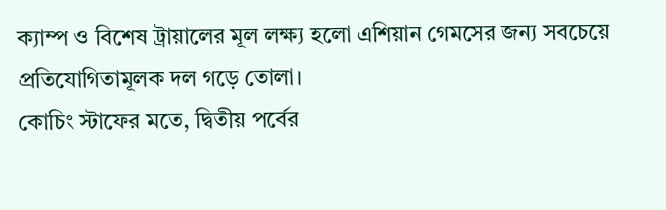ক্যাম্প ও বিশেষ ট্রায়ালের মূল লক্ষ্য হলো এশিয়ান গেমসের জন্য সবচেয়ে প্রতিযোগিতামূলক দল গড়ে তোলা।
কোচিং স্টাফের মতে, দ্বিতীয় পর্বের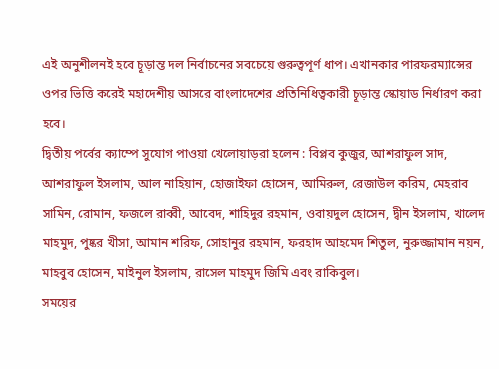এই অনুশীলনই হবে চূড়ান্ত দল নির্বাচনের সবচেয়ে গুরুত্বপূর্ণ ধাপ। এখানকার পারফরম্যান্সের ওপর ভিত্তি করেই মহাদেশীয় আসরে বাংলাদেশের প্রতিনিধিত্বকারী চূড়ান্ত স্কোয়াড নির্ধারণ করা হবে।
দ্বিতীয় পর্বের ক্যাম্পে সুযোগ পাওয়া খেলোয়াড়রা হলেন : বিপ্লব কুজুর, আশরাফুল সাদ, আশরাফুল ইসলাম, আল নাহিয়ান, হোজাইফা হোসেন, আমিরুল, রেজাউল করিম, মেহরাব সামিন, রোমান, ফজলে রাব্বী, আবেদ, শাহিদুর রহমান, ওবায়দুল হোসেন, দ্বীন ইসলাম, খালেদ মাহমুদ, পুষ্কর খীসা, আমান শরিফ, সোহানুর রহমান, ফরহাদ আহমেদ শিতুল, নুরুজ্জামান নয়ন, মাহবুব হোসেন, মাইনুল ইসলাম, রাসেল মাহমুদ জিমি এবং রাকিবুল।
সময়ের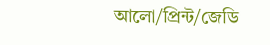আলো/প্রিন্ট/জেডি